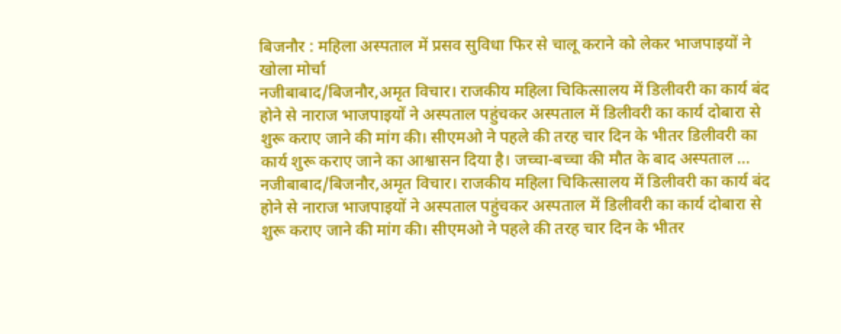बिजनौर : महिला अस्पताल में प्रसव सुविधा फिर से चालू कराने को लेकर भाजपाइयों ने खोला मोर्चा
नजीबाबाद/बिजनौर,अमृत विचार। राजकीय महिला चिकित्सालय में डिलीवरी का कार्य बंद होने से नाराज भाजपाइयों ने अस्पताल पहुंचकर अस्पताल में डिलीवरी का कार्य दोबारा से शुरू कराए जाने की मांग की। सीएमओ ने पहले की तरह चार दिन के भीतर डिलीवरी का कार्य शुरू कराए जाने का आश्वासन दिया है। जच्चा-बच्चा की मौत के बाद अस्पताल …
नजीबाबाद/बिजनौर,अमृत विचार। राजकीय महिला चिकित्सालय में डिलीवरी का कार्य बंद होने से नाराज भाजपाइयों ने अस्पताल पहुंचकर अस्पताल में डिलीवरी का कार्य दोबारा से शुरू कराए जाने की मांग की। सीएमओ ने पहले की तरह चार दिन के भीतर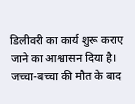डिलीवरी का कार्य शुरू कराए जाने का आश्वासन दिया है।
जच्चा-बच्चा की मौत के बाद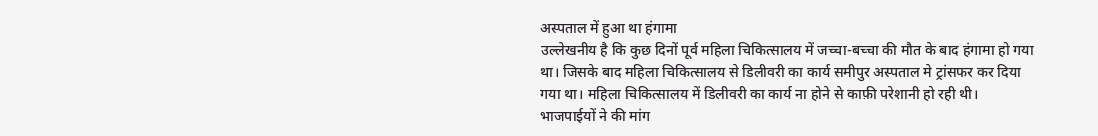अस्पताल में हुआ था हंगामा
उल्लेखनीय है कि कुछ दिनों पूर्व महिला चिकित्सालय में जच्चा-बच्चा की मौत के बाद हंगामा हो गया था। जिसके बाद महिला चिकित्सालय से डिलीवरी का कार्य समीपुर अस्पताल मे ट्रांसफर कर दिया गया था। महिला चिकित्सालय में डिलीवरी का कार्य ना होने से काफ़ी परेशानी हो रही थी।
भाजपाईयों ने की मांग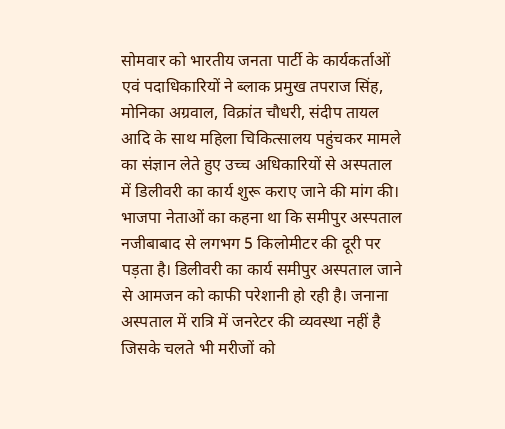सोमवार को भारतीय जनता पार्टी के कार्यकर्ताओं एवं पदाधिकारियों ने ब्लाक प्रमुख तपराज सिंह, मोनिका अग्रवाल, विक्रांत चौधरी, संदीप तायल आदि के साथ महिला चिकित्सालय पहुंचकर मामले का संज्ञान लेते हुए उच्च अधिकारियों से अस्पताल में डिलीवरी का कार्य शुरू कराए जाने की मांग की। भाजपा नेताओं का कहना था कि समीपुर अस्पताल नजीबाबाद से लगभग 5 किलोमीटर की दूरी पर पड़ता है। डिलीवरी का कार्य समीपुर अस्पताल जाने से आमजन को काफी परेशानी हो रही है। जनाना अस्पताल में रात्रि में जनरेटर की व्यवस्था नहीं है जिसके चलते भी मरीजों को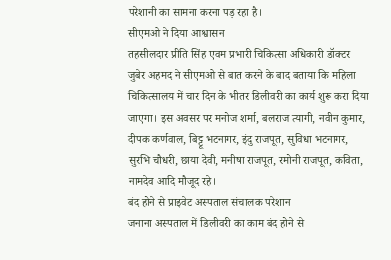परेशानी का सामना करना पड़ रहा है।
सीएमओ ने दिया आश्वासन
तहसीलदार प्रीति सिंह एवम प्रभारी चिकित्सा अधिकारी डॉक्टर जुबेर अहमद ने सीएमओ से बात करने के बाद बताया कि महिला चिकित्सालय में चार दिन के भीतर डिलीवरी का कार्य शुरू करा दिया जाएगा। इस अवसर पर मनोज शर्मा, बलराज त्यागी, नवीन कुमार, दीपक कर्णवाल, बिट्टू भटनागर, इंदु राजपूत, सुविधा भटनागर, सुरभि चौधरी, छाया देवी, मनीषा राजपूत, रमोनी राजपूत, कविता, नामदेव आदि मौजूद रहे।
बंद होने से प्राइवेट अस्पताल संचालक परेशान
जनाना अस्पताल में डिलीवरी का काम बंद होने से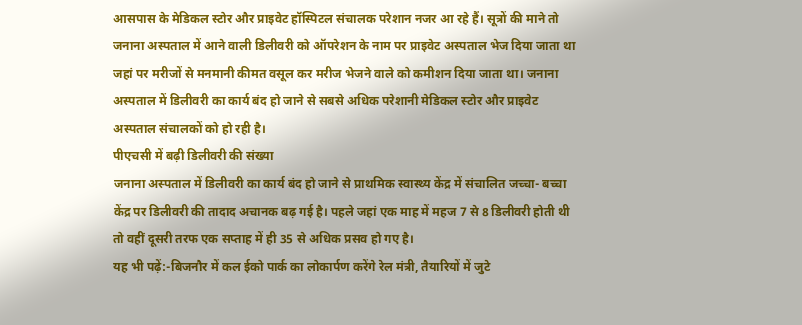आसपास के मेडिकल स्टोर और प्राइवेट हॉस्पिटल संचालक परेशान नजर आ रहे हैं। सूत्रों की माने तो जनाना अस्पताल में आने वाली डिलीवरी को ऑपरेशन के नाम पर प्राइवेट अस्पताल भेज दिया जाता था जहां पर मरीजों से मनमानी कीमत वसूल कर मरीज भेजने वाले को कमीशन दिया जाता था। जनाना अस्पताल में डिलीवरी का कार्य बंद हो जाने से सबसे अधिक परेशानी मेडिकल स्टोर और प्राइवेट अस्पताल संचालकों को हो रही है।
पीएचसी में बढ़ी डिलीवरी की संख्या
जनाना अस्पताल में डिलीवरी का कार्य बंद हो जाने से प्राथमिक स्वास्थ्य केंद्र में संचालित जच्चा- बच्चा केंद्र पर डिलीवरी की तादाद अचानक बढ़ गई है। पहले जहां एक माह में महज 7 से 8 डिलीवरी होती थी तो वहीं दूसरी तरफ एक सप्ताह में ही 35 से अधिक प्रसव हो गए है।
यह भी पढ़ें:-बिजनौर में कल ईको पार्क का लोकार्पण करेंगे रेल मंत्री, तैयारियों में जुटे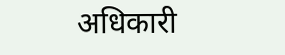अधिकारी